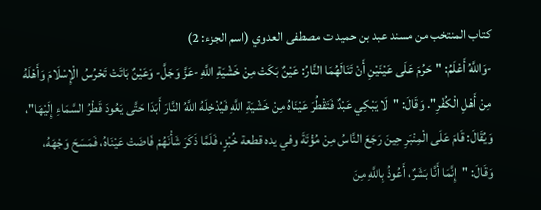كتاب المنتخب من مسند عبد بن حميد ت مصطفى العدوي (اسم الجزء: 2)
-وَاللَّهُ أَعْلَمُ: "حَرُمَ عَلَى عَيْنَيْنِ أَنْ تَنَالَهُمَا النَّارُ: عَيْنٌ بَكَتْ مِنْ خَشْيَةِ اللَّهِ -عَزَّ وَجَلَّ- وَعَيْنٌ بَاتَتْ تَحْرُسُ الْإِسْلَامَ وَأَهْلَهُ مِنْ أَهْلِ الْكُفْرِ". وَقَالَ: "لَا يَبْكِي عَبْدٌ فَتَقْطُرَ عَيْنَاهُ مِنْ خَشْيَةِ اللَّهِ فَيُدْخِلَهُ اللَّهُ النَّارَ أَبَدَا حَتَّى يَعُودَ قَطْرُ السَّمَاءِ إِلَيْهَا"، وَيُقَالَ: قَامَ عَلَى الْمِنْبَرِ حِينَ رَجَعَ النَّاسُ مِنْ مُؤْتَةَ وفي يده قطعة خُبْزٍ، فَلَمَّا ذَكَرَ شَأْنَهُمْ فَاضَتْ عَيْنَاهُ، فَمَسَحَ وَجْهَهُ، وَقَالَ: "إِنَّمَا أَنَّا بَشَرٌ، أَعُوذُ بِاللَّهِ مِنَ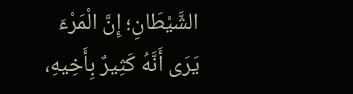الشَّيْطَانِ؛ إِنَّ الْمَرْءَ يَرَى أَنَّهُ كَثِيرٌ بِأَخِيهِ،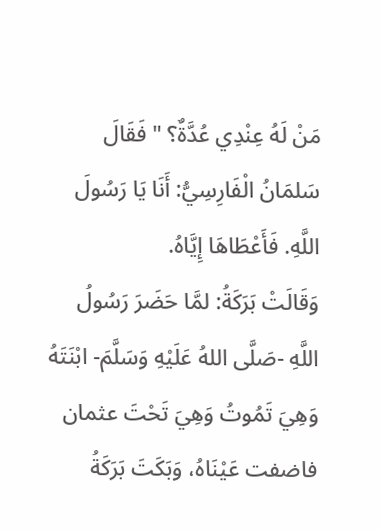مَنْ لَهُ عِنْدِي عُدَّةٌ؟ " فَقَالَ سَلمَانُ الْفَارِسِيُّ: أَنَا يَا رَسُولَ اللَّهِ. فَأَعْطَاهَا إِيَّاهُ.
وَقَالَتْ بَرَكَةُ: لمَّا حَضَرَ رَسُولُ اللَّهِ -صَلَّى اللهُ عَلَيْهِ وَسَلَّمَ- ابْنَتَهُ وَهِيَ تَمُوتُ وَهِيَ تَحْتَ عثمان فاضفت عَيْنَاهُ، وَبَكَتَ بَرَكَةُ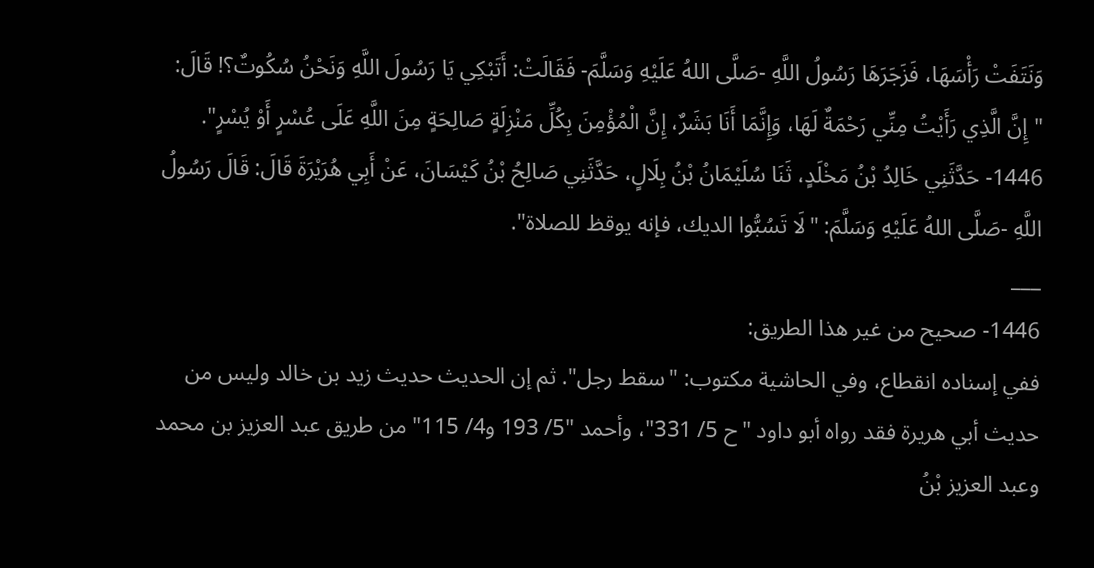وَنَتَفَتْ رَأْسَهَا، فَزَجَرَهَا رَسُولُ اللَّهِ -صَلَّى اللهُ عَلَيْهِ وَسَلَّمَ- فَقَالَتْ: أَتَبْكِي يَا رَسُولَ اللَّهِ وَنَحْنُ سُكُوتٌ؟! قَالَ: "إِنَّ الَّذِي رَأَيْتُ مِنِّي رَحْمَةٌ لَهَا، وَإِنَّمَا أَنَا بَشَرٌ، إِنَّ الْمُؤْمِنَ بِكُلِّ مَنْزِلَةٍ صَالِحَةٍ مِنَ اللَّهِ عَلَى عُسْرٍ أَوْ يُسْرٍ".
1446- حَدَّثَنِي خَالِدُ بْنُ مَخْلَدٍ، ثَنَا سُلَيْمَانُ بْنُ بِلَالٍ، حَدَّثَنِي صَالِحُ بْنُ كَيْسَانَ، عَنْ أَبِي هُرَيْرَةَ قَالَ: قَالَ رَسُولُ اللَّهِ -صَلَّى اللهُ عَلَيْهِ وَسَلَّمَ: "لَا تَسُبُّوا الديك، فإنه يوقظ للصلاة".
___
1446- صحيح من غير هذا الطريق:
ففي إسناده انقطاع، وفي الحاشية مكتوب: "سقط رجل". ثم إن الحديث حديث زيد بن خالد وليس من حديث أبي هريرة فقد رواه أبو داود "ح 5/ 331"، وأحمد "5/ 193 و4/ 115" من طريق عبد العزيز بن محمد وعبد العزيز بْنُ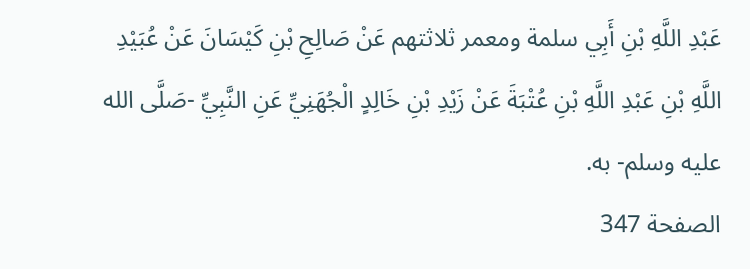عَبْدِ اللَّهِ بْنِ أَبِي سلمة ومعمر ثلاثتهم عَنْ صَالِحِ بْنِ كَيْسَانَ عَنْ عُبَيْدِ اللَّهِ بْنِ عَبْدِ اللَّهِ بْنِ عُتْبَةَ عَنْ زَيْدِ بْنِ خَالِدٍ الْجُهَنِيِّ عَنِ النَّبِيِّ -صَلَّى الله عليه وسلم- به.
الصفحة 347